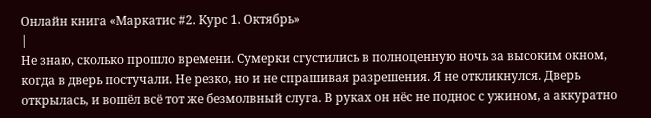Онлайн книга «Маркатис #2. Курс 1. Октябрь»
|
Не знаю, сколько прошло времени. Сумерки сгустились в полноценную ночь за высоким окном, когда в дверь постучали. Не резко, но и не спрашивая разрешения. Я не откликнулся. Дверь открылась, и вошёл всё тот же безмолвный слуга. В руках он нёс не поднос с ужином, а аккуратно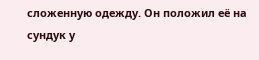сложенную одежду. Он положил её на сундук у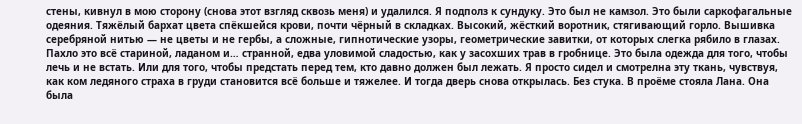стены, кивнул в мою сторону (снова этот взгляд сквозь меня) и удалился. Я подполз к сундуку. Это был не камзол. Это были саркофагальные одеяния. Тяжёлый бархат цвета спёкшейся крови, почти чёрный в складках. Высокий, жёсткий воротник, стягивающий горло. Вышивка серебряной нитью — не цветы и не гербы, а сложные, гипнотические узоры, геометрические завитки, от которых слегка рябило в глазах. Пахло это всё стариной, ладаном и… странной, едва уловимой сладостью, как у засохших трав в гробнице. Это была одежда для того, чтобы лечь и не встать. Или для того, чтобы предстать перед тем, кто давно должен был лежать. Я просто сидел и смотрелна эту ткань, чувствуя, как ком ледяного страха в груди становится всё больше и тяжелее. И тогда дверь снова открылась. Без стука. В проёме стояла Лана. Она была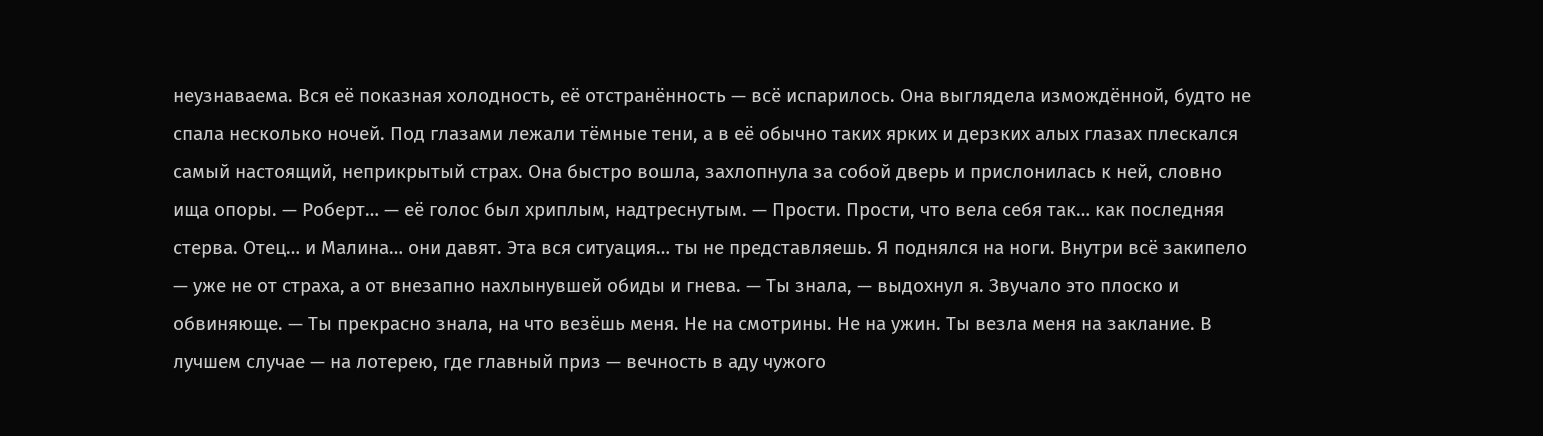неузнаваема. Вся её показная холодность, её отстранённость — всё испарилось. Она выглядела измождённой, будто не спала несколько ночей. Под глазами лежали тёмные тени, а в её обычно таких ярких и дерзких алых глазах плескался самый настоящий, неприкрытый страх. Она быстро вошла, захлопнула за собой дверь и прислонилась к ней, словно ища опоры. — Роберт… — её голос был хриплым, надтреснутым. — Прости. Прости, что вела себя так… как последняя стерва. Отец… и Малина… они давят. Эта вся ситуация… ты не представляешь. Я поднялся на ноги. Внутри всё закипело — уже не от страха, а от внезапно нахлынувшей обиды и гнева. — Ты знала, — выдохнул я. Звучало это плоско и обвиняюще. — Ты прекрасно знала, на что везёшь меня. Не на смотрины. Не на ужин. Ты везла меня на заклание. В лучшем случае — на лотерею, где главный приз — вечность в аду чужого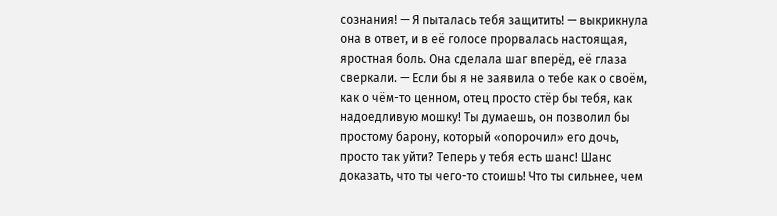сознания! — Я пыталась тебя защитить! — выкрикнула она в ответ, и в её голосе прорвалась настоящая, яростная боль. Она сделала шаг вперёд, её глаза сверкали. — Если бы я не заявила о тебе как о своём, как о чём-то ценном, отец просто стёр бы тебя, как надоедливую мошку! Ты думаешь, он позволил бы простому барону, который «опорочил» его дочь, просто так уйти? Теперь у тебя есть шанс! Шанс доказать, что ты чего-то стоишь! Что ты сильнее, чем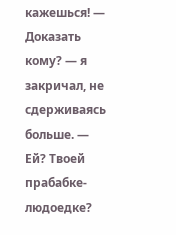кажешься! — Доказать кому? — я закричал, не сдерживаясь больше. — Ей? Твоей прабабке-людоедке?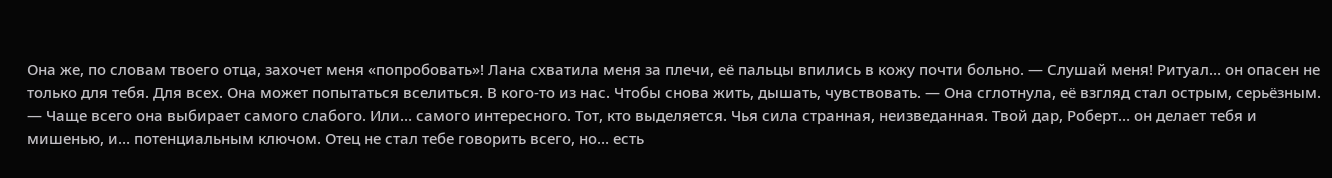Она же, по словам твоего отца, захочет меня «попробовать»! Лана схватила меня за плечи, её пальцы впились в кожу почти больно. — Слушай меня! Ритуал… он опасен не только для тебя. Для всех. Она может попытаться вселиться. В кого-то из нас. Чтобы снова жить, дышать, чувствовать. — Она сглотнула, её взгляд стал острым, серьёзным. — Чаще всего она выбирает самого слабого. Или… самого интересного. Тот, кто выделяется. Чья сила странная, неизведанная. Твой дар, Роберт… он делает тебя и мишенью, и… потенциальным ключом. Отец не стал тебе говорить всего, но… есть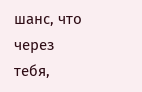шанс, что через тебя,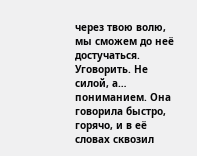через твою волю, мы сможем до неё достучаться. Уговорить. Не силой, а… пониманием. Она говорила быстро, горячо, и в её словах сквозил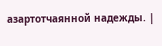азартотчаянной надежды. |